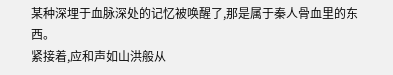某种深埋于血脉深处的记忆被唤醒了,那是属于秦人骨血里的东西。
紧接着,应和声如山洪般从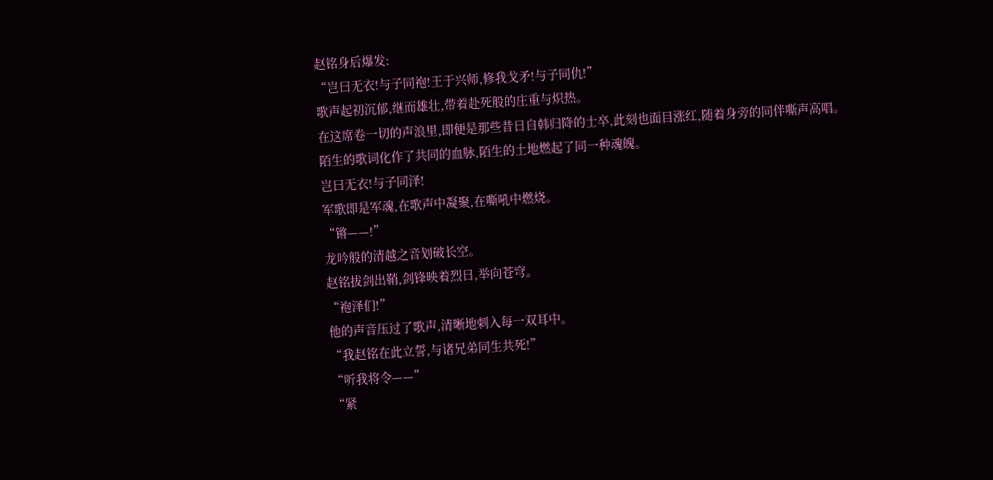赵铭身后爆发:
“岂曰无衣!与子同袍!王于兴师,修我戈矛!与子同仇!”
歌声起初沉郁,继而雄壮,带着赴死般的庄重与炽热。
在这席卷一切的声浪里,即便是那些昔日自韩归降的士卒,此刻也面目涨红,随着身旁的同伴嘶声高唱。
陌生的歌词化作了共同的血脉,陌生的土地燃起了同一种魂魄。
岂曰无衣!与子同泽!
军歌即是军魂,在歌声中凝聚,在嘶吼中燃烧。
“锵——!”
龙吟般的清越之音划破长空。
赵铭拔剑出鞘,剑锋映着烈日,举向苍穹。
“袍泽们!”
他的声音压过了歌声,清晰地刺入每一双耳中。
“我赵铭在此立誓,与诸兄弟同生共死!”
“听我将令——”
“紧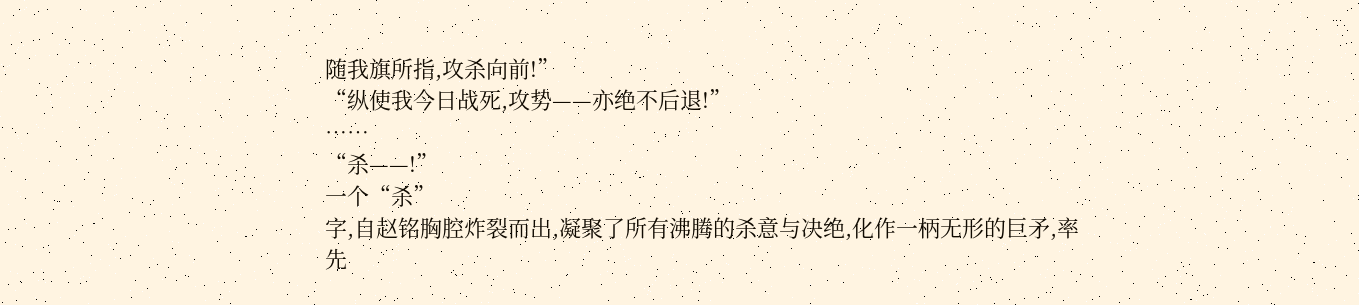随我旗所指,攻杀向前!”
“纵使我今日战死,攻势——亦绝不后退!”
……
“杀——!”
一个“杀”
字,自赵铭胸腔炸裂而出,凝聚了所有沸腾的杀意与决绝,化作一柄无形的巨矛,率先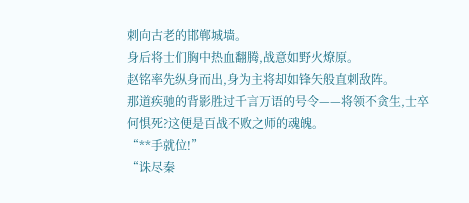刺向古老的邯郸城墙。
身后将士们胸中热血翻腾,战意如野火燎原。
赵铭率先纵身而出,身为主将却如锋矢般直刺敌阵。
那道疾驰的背影胜过千言万语的号令——将领不贪生,士卒何惧死?这便是百战不败之师的魂魄。
“**手就位!”
“诛尽秦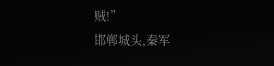贼!”
邯郸城头,秦军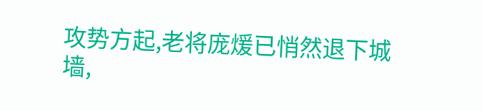攻势方起,老将庞煖已悄然退下城墙,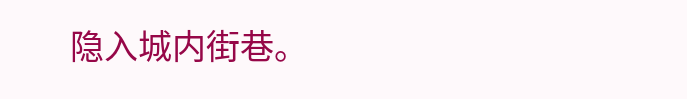隐入城内街巷。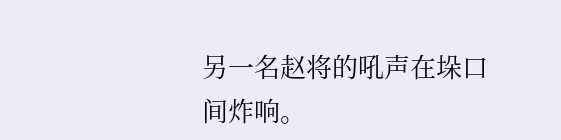另一名赵将的吼声在垛口间炸响。